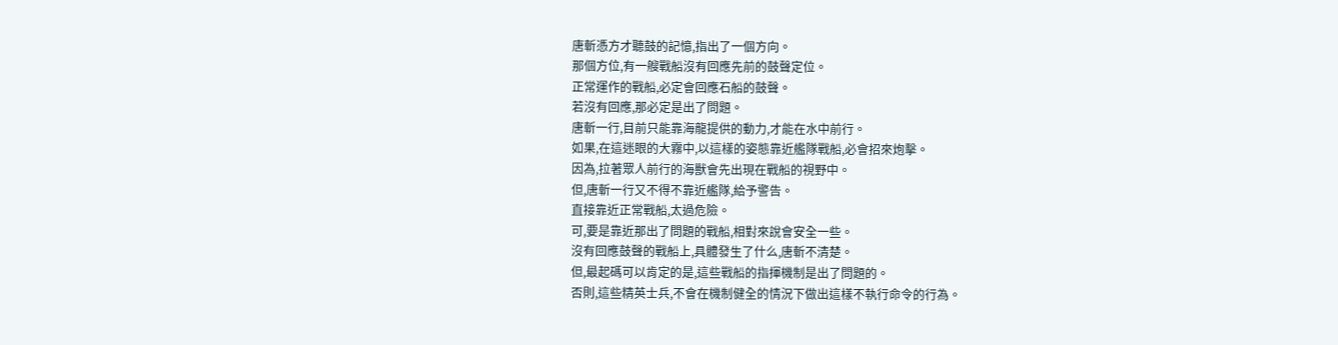唐斬憑方才聽鼓的記憶,指出了一個方向。
那個方位,有一艘戰船沒有回應先前的鼓聲定位。
正常運作的戰船,必定會回應石船的鼓聲。
若沒有回應,那必定是出了問題。
唐斬一行,目前只能靠海龍提供的動力,才能在水中前行。
如果,在這迷眼的大霧中,以這樣的姿態靠近艦隊戰船,必會招來炮擊。
因為,拉著眾人前行的海獸會先出現在戰船的視野中。
但,唐斬一行又不得不靠近艦隊,給予警告。
直接靠近正常戰船,太過危險。
可,要是靠近那出了問題的戰船,相對來說會安全一些。
沒有回應鼓聲的戰船上,具體發生了什么,唐斬不清楚。
但,最起碼可以肯定的是,這些戰船的指揮機制是出了問題的。
否則,這些精英士兵,不會在機制健全的情況下做出這樣不執行命令的行為。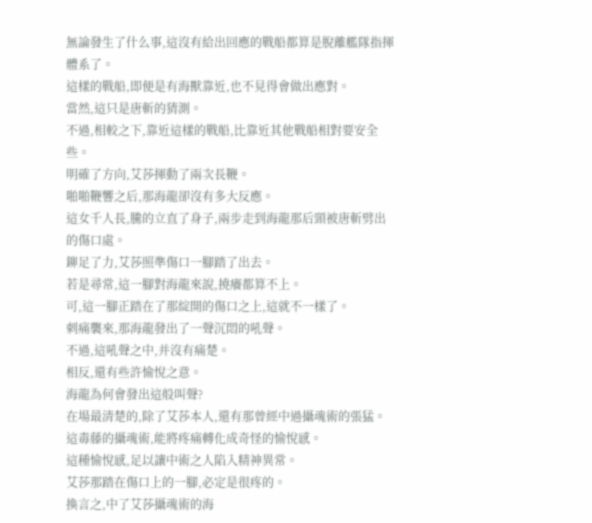無論發生了什么事,這沒有給出回應的戰船都算是脫離艦隊指揮體系了。
這樣的戰船,即便是有海獸靠近,也不見得會做出應對。
當然,這只是唐斬的猜測。
不過,相較之下,靠近這樣的戰船,比靠近其他戰船相對要安全些。
明確了方向,艾莎揮動了兩次長鞭。
啪啪鞭響之后,那海龍卻沒有多大反應。
這女千人長,騰的立直了身子,兩步走到海龍那后頸被唐斬劈出的傷口處。
鉚足了力,艾莎照準傷口一腳踏了出去。
若是尋常,這一腳對海龍來說,撓癢都算不上。
可,這一腳正踏在了那綻開的傷口之上,這就不一樣了。
刺痛襲來,那海龍發出了一聲沉悶的吼聲。
不過,這吼聲之中,并沒有痛楚。
相反,還有些許愉悅之意。
海龍為何會發出這般叫聲?
在場最清楚的,除了艾莎本人,還有那曾經中過攝魂術的張猛。
這毒藤的攝魂術,能將疼痛轉化成奇怪的愉悅感。
這種愉悅感,足以讓中術之人陷入精神異常。
艾莎那踏在傷口上的一腳,必定是很疼的。
換言之,中了艾莎攝魂術的海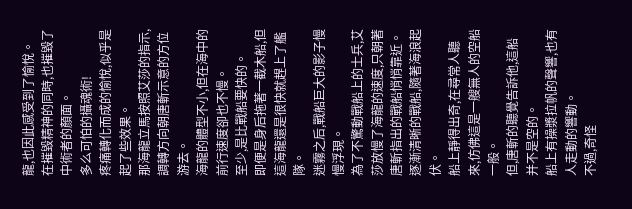龍,也因此感受到了愉悅。
在摧毀精神的同時,也摧毀了中術者的顏面。
多么可怕的攝魂術!
疼痛轉化而成的愉悅,似乎是起了些效果。
那海龍立馬按照艾莎的指示,調轉方向朝唐斬示意的方位游去。
海龍的體型不小,但在海中的前行速度卻也不慢。
至少,是比戰船要快的。
即便是身后拖著一截木船,但這海龍還是很快就趕上了艦隊。
迷霧之后,戰船巨大的影子慢慢浮現。
為了不驚動戰船上的士兵,艾莎放慢了海龍的速度,只朝著唐斬指出的戰船悄悄靠近。
逐漸清晰的戰船,隨著海浪起伏。
船上靜得出奇,在尋常人聽來,仿佛這是一艘無人的空船一般。
但,唐斬的聽覺告訴他,這船并不是空的。
船上有操漿拉帆的聲響,也有人走動的響動。
不過,奇怪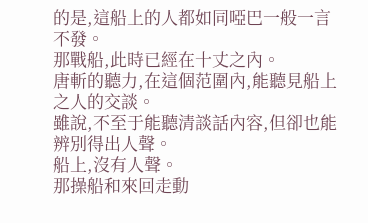的是,這船上的人都如同啞巴一般一言不發。
那戰船,此時已經在十丈之內。
唐斬的聽力,在這個范圍內,能聽見船上之人的交談。
雖說,不至于能聽清談話內容,但卻也能辨別得出人聲。
船上,沒有人聲。
那操船和來回走動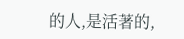的人,是活著的,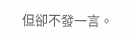但卻不發一言。